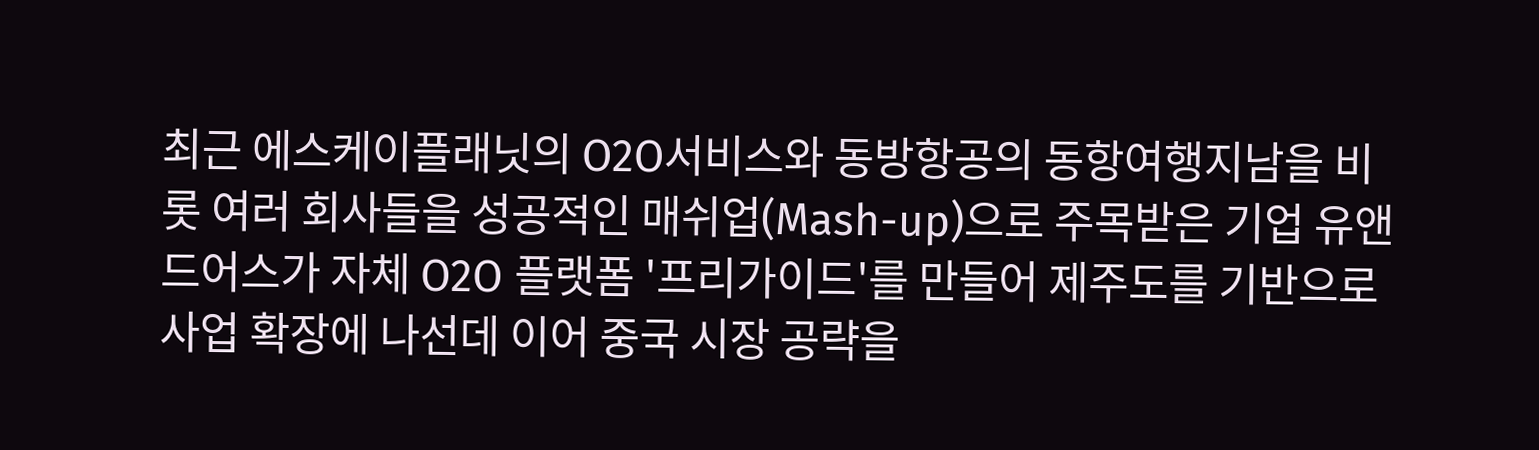최근 에스케이플래닛의 O2O서비스와 동방항공의 동항여행지남을 비롯 여러 회사들을 성공적인 매쉬업(Mash-up)으로 주목받은 기업 유앤드어스가 자체 O2O 플랫폼 '프리가이드'를 만들어 제주도를 기반으로 사업 확장에 나선데 이어 중국 시장 공략을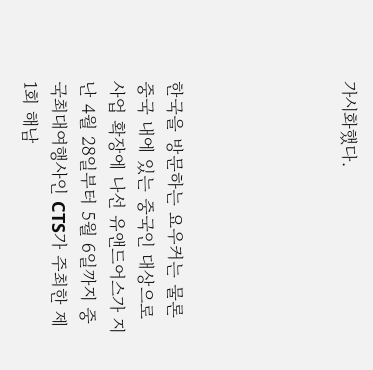가시화했다.





한국을 방문하는 요우커는 물론 중국 내에 있는 중국인 대상으로 사업 확장에 나선 유앤드어스가 지난 4월 28일부터 5월 6일까지 중국최대여행사인 CTS가 주최한 제 1회 해남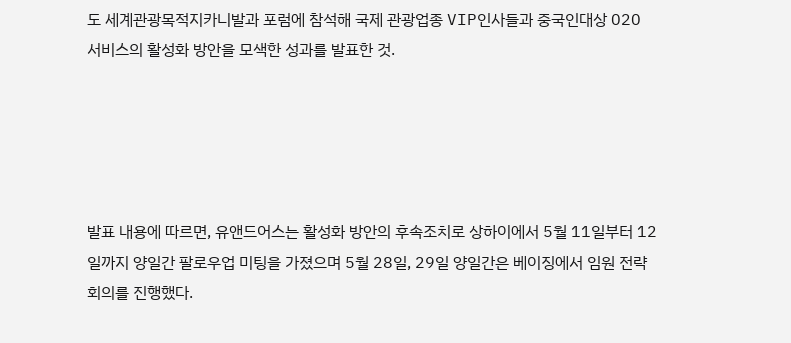도 세계관광목적지카니발과 포럼에 참석해 국제 관광업종 VIP인사들과 중국인대상 O2O 서비스의 활성화 방안을 모색한 성과를 발표한 것.





발표 내용에 따르면, 유앤드어스는 활성화 방안의 후속조치로 상하이에서 5월 11일부터 12일까지 양일간 팔로우업 미팅을 가졌으며 5월 28일, 29일 양일간은 베이징에서 임원 전략회의를 진행했다.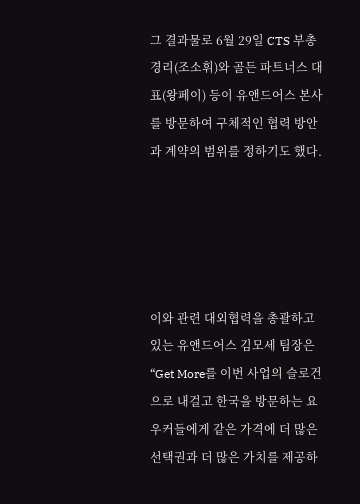그 결과물로 6월 29일 CTS 부총경리(조소휘)와 골든 파트너스 대표(왕페이) 등이 유앤드어스 본사를 방문하여 구체적인 협력 방안과 계약의 범위를 정하기도 했다.





이와 관련 대외협력을 총괄하고 있는 유앤드어스 김모세 팀장은 “Get More를 이번 사업의 슬로건으로 내걸고 한국을 방문하는 요우커들에게 같은 가격에 더 많은 선택권과 더 많은 가치를 제공하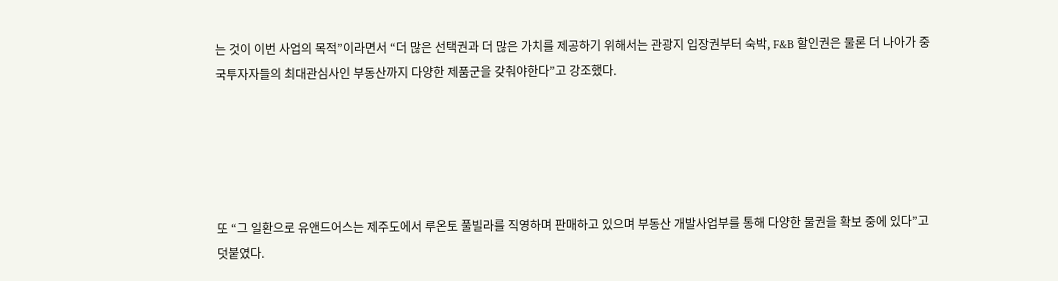는 것이 이번 사업의 목적”이라면서 “더 많은 선택권과 더 많은 가치를 제공하기 위해서는 관광지 입장권부터 숙박, F&B 할인권은 물론 더 나아가 중국투자자들의 최대관심사인 부동산까지 다양한 제품군을 갖춰야한다”고 강조했다.





또 “그 일환으로 유앤드어스는 제주도에서 루온토 풀빌라를 직영하며 판매하고 있으며 부동산 개발사업부를 통해 다양한 물권을 확보 중에 있다”고 덧붙였다.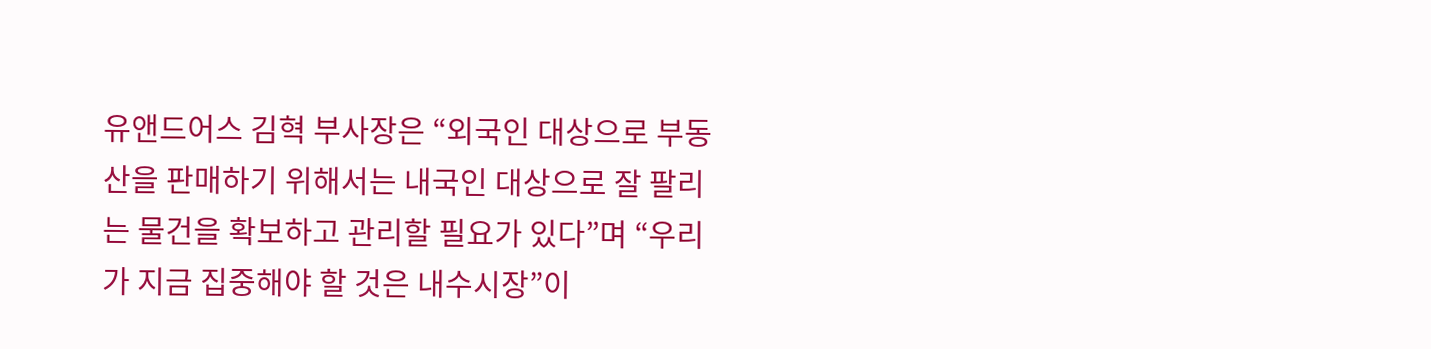유앤드어스 김혁 부사장은 “외국인 대상으로 부동산을 판매하기 위해서는 내국인 대상으로 잘 팔리는 물건을 확보하고 관리할 필요가 있다”며 “우리가 지금 집중해야 할 것은 내수시장”이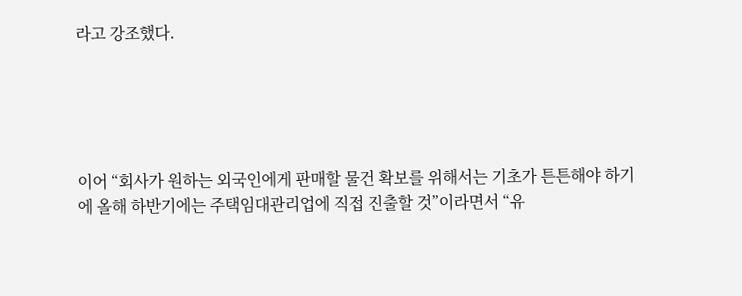라고 강조했다.





이어 “회사가 원하는 외국인에게 판매할 물건 확보를 위해서는 기초가 튼튼해야 하기에 올해 하반기에는 주택임대관리업에 직접 진출할 것”이라면서 “유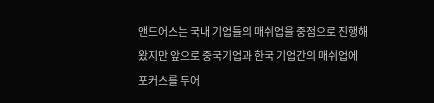앤드어스는 국내 기업들의 매쉬업을 중점으로 진행해왔지만 앞으로 중국기업과 한국 기업간의 매쉬업에 포커스를 두어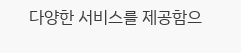다양한 서비스를 제공함으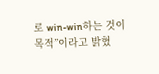로 win-win하는 것이 목적”이라고 밝혔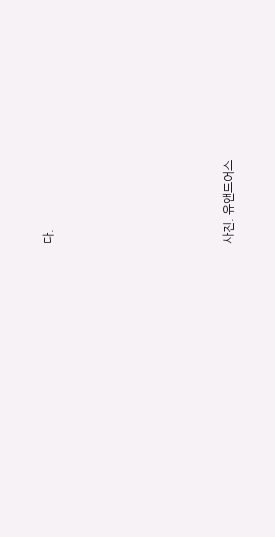다.






사진. 유앤드어스